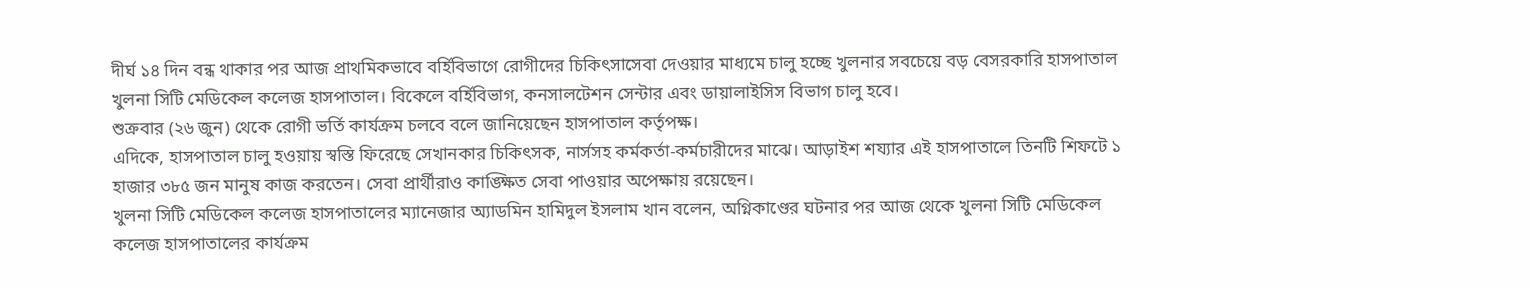দীর্ঘ ১৪ দিন বন্ধ থাকার পর আজ প্রাথমিকভাবে বর্হিবিভাগে রোগীদের চিকিৎসাসেবা দেওয়ার মাধ্যমে চালু হচ্ছে খুলনার সবচেয়ে বড় বেসরকারি হাসপাতাল খুলনা সিটি মেডিকেল কলেজ হাসপাতাল। বিকেলে বর্হিবিভাগ, কনসালটেশন সেন্টার এবং ডায়ালাইসিস বিভাগ চালু হবে।
শুক্রবার (২৬ জুন) থেকে রোগী ভর্তি কার্যক্রম চলবে বলে জানিয়েছেন হাসপাতাল কর্তৃপক্ষ।
এদিকে, হাসপাতাল চালু হওয়ায় স্বস্তি ফিরেছে সেখানকার চিকিৎসক, নার্সসহ কর্মকর্তা-কর্মচারীদের মাঝে। আড়াইশ শয্যার এই হাসপাতালে তিনটি শিফটে ১ হাজার ৩৮৫ জন মানুষ কাজ করতেন। সেবা প্রার্থীরাও কাঙ্ক্ষিত সেবা পাওয়ার অপেক্ষায় রয়েছেন।
খুলনা সিটি মেডিকেল কলেজ হাসপাতালের ম্যানেজার অ্যাডমিন হামিদুল ইসলাম খান বলেন, অগ্নিকাণ্ডের ঘটনার পর আজ থেকে খুলনা সিটি মেডিকেল কলেজ হাসপাতালের কার্যক্রম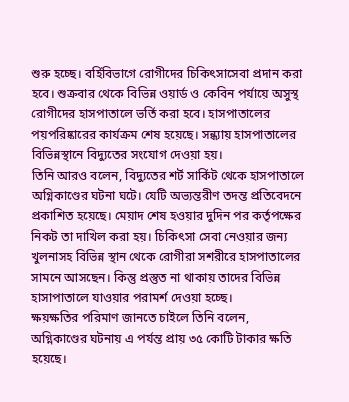শুরু হচ্ছে। বর্হিবিভাগে রোগীদের চিকিৎসাসেবা প্রদান করা হবে। শুক্রবার থেকে বিভিন্ন ওয়ার্ড ও কেবিন পর্যায়ে অসুস্থ রোগীদের হাসপাতালে ভর্তি করা হবে। হাসপাতালের পয়পরিষ্কারের কার্যক্রম শেষ হয়েছে। সন্ধ্যায় হাসপাতালের বিভিন্নস্থানে বিদ্যুতের সংযোগ দেওয়া হয়।
তিনি আরও বলেন, বিদ্যুতের শর্ট সার্কিট থেকে হাসপাতালে অগ্নিকাণ্ডের ঘটনা ঘটে। যেটি অভ্যন্তরীণ তদন্ত প্রতিবেদনে প্রকাশিত হয়েছে। মেয়াদ শেষ হওয়ার দুদিন পর কর্তৃপক্ষের নিকট তা দাখিল করা হয়। চিকিৎসা সেবা নেওয়ার জন্য খুলনাসহ বিভিন্ন স্থান থেকে রোগীরা সশরীরে হাসপাতালের সামনে আসছেন। কিন্তু প্রস্তুত না থাকায় তাদের বিভিন্ন হাসাপাতালে যাওয়ার পরামর্শ দেওয়া হচ্ছে।
ক্ষয়ক্ষতির পরিমাণ জানতে চাইলে তিনি বলেন, অগ্নিকাণ্ডের ঘটনায় এ পর্যন্ত প্রায় ৩৫ কোটি টাকার ক্ষতি হয়েছে।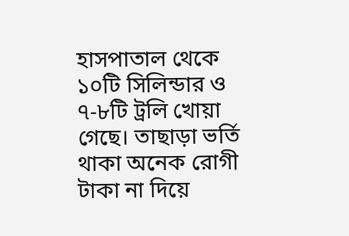হাসপাতাল থেকে ১০টি সিলিন্ডার ও ৭-৮টি ট্রলি খোয়া গেছে। তাছাড়া ভর্তি থাকা অনেক রোগী টাকা না দিয়ে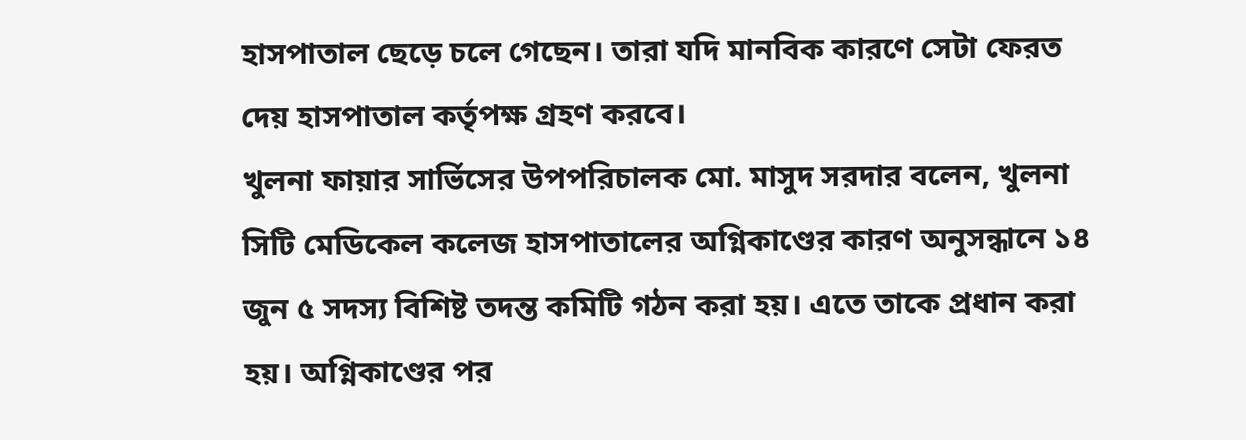হাসপাতাল ছেড়ে চলে গেছেন। তারা যদি মানবিক কারণে সেটা ফেরত দেয় হাসপাতাল কর্তৃপক্ষ গ্রহণ করবে।
খুলনা ফায়ার সার্ভিসের উপপরিচালক মো. মাসুদ সরদার বলেন, খুলনা সিটি মেডিকেল কলেজ হাসপাতালের অগ্নিকাণ্ডের কারণ অনুসন্ধানে ১৪ জুন ৫ সদস্য বিশিষ্ট তদন্ত কমিটি গঠন করা হয়। এতে তাকে প্রধান করা হয়। অগ্নিকাণ্ডের পর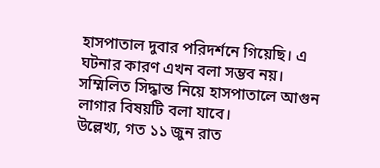হাসপাতাল দুবার পরিদর্শনে গিয়েছি। এ ঘটনার কারণ এখন বলা সম্ভব নয়। সম্মিলিত সিদ্ধান্ত নিয়ে হাসপাতালে আগুন লাগার বিষয়টি বলা যাবে।
উল্লেখ্য, গত ১১ জুন রাত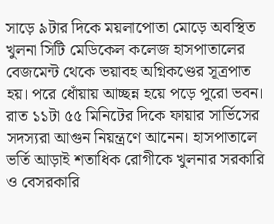সাড়ে ৯টার দিকে ময়লাপোতা মোড়ে অবস্থিত খুলনা সিটি মেডিকেল কলেজ হাসপাতালের বেজমেন্ট থেকে ভয়াবহ অগ্নিকণ্ডের সূত্রপাত হয়। পরে ধোঁয়ায় আচ্ছন্ন হয়ে পড়ে পুরো ভবন। রাত ১১টা ৫৫ মিনিটের দিকে ফায়ার সার্ভিসের সদস্যরা আগুন নিয়ন্ত্রণে আনেন। হাসপাতালে ভর্তি আড়াই শতাধিক রোগীকে খুলনার সরকারি ও বেসরকারি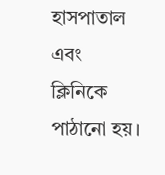হাসপাতাল এবং ক্লিনিকে পাঠানো হয়।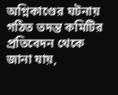অগ্নিকাণ্ডের ঘটনায় গঠিত তদন্ত কমিটির প্রতিবেদন থেকে জানা যায়,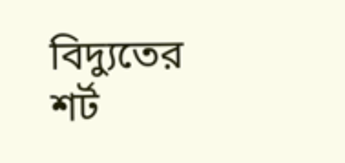বিদ্যুতের শর্ট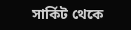সার্কিট থেকে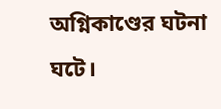অগ্নিকাণ্ডের ঘটনা ঘটে।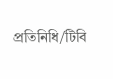প্রতিনিধি/টিবি